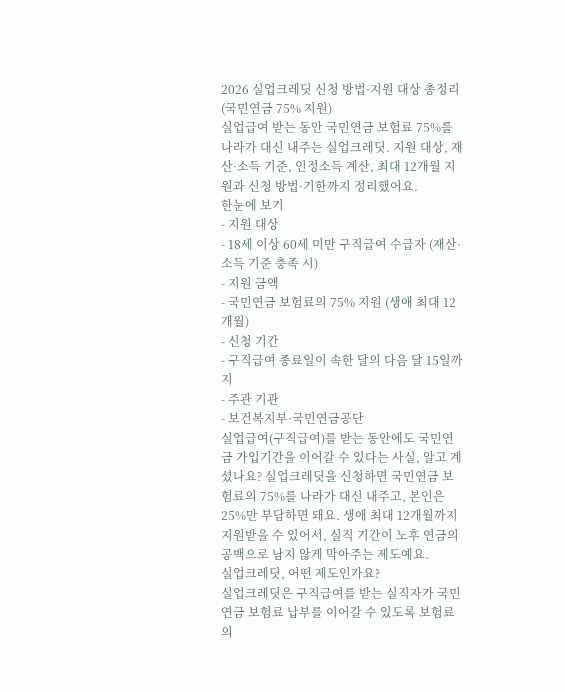2026 실업크레딧 신청 방법·지원 대상 총정리 (국민연금 75% 지원)
실업급여 받는 동안 국민연금 보험료 75%를 나라가 대신 내주는 실업크레딧. 지원 대상, 재산·소득 기준, 인정소득 계산, 최대 12개월 지원과 신청 방법·기한까지 정리했어요.
한눈에 보기
- 지원 대상
- 18세 이상 60세 미만 구직급여 수급자 (재산·소득 기준 충족 시)
- 지원 금액
- 국민연금 보험료의 75% 지원 (생애 최대 12개월)
- 신청 기간
- 구직급여 종료일이 속한 달의 다음 달 15일까지
- 주관 기관
- 보건복지부·국민연금공단
실업급여(구직급여)를 받는 동안에도 국민연금 가입기간을 이어갈 수 있다는 사실, 알고 계셨나요? 실업크레딧을 신청하면 국민연금 보험료의 75%를 나라가 대신 내주고, 본인은 25%만 부담하면 돼요. 생애 최대 12개월까지 지원받을 수 있어서, 실직 기간이 노후 연금의 공백으로 남지 않게 막아주는 제도예요.
실업크레딧, 어떤 제도인가요?
실업크레딧은 구직급여를 받는 실직자가 국민연금 보험료 납부를 이어갈 수 있도록 보험료의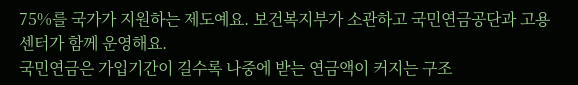75%를 국가가 지원하는 제도예요. 보건복지부가 소관하고 국민연금공단과 고용센터가 함께 운영해요.
국민연금은 가입기간이 길수록 나중에 받는 연금액이 커지는 구조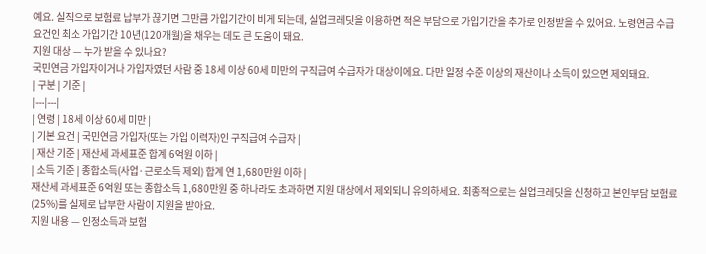예요. 실직으로 보험료 납부가 끊기면 그만큼 가입기간이 비게 되는데, 실업크레딧을 이용하면 적은 부담으로 가입기간을 추가로 인정받을 수 있어요. 노령연금 수급 요건인 최소 가입기간 10년(120개월)을 채우는 데도 큰 도움이 돼요.
지원 대상 — 누가 받을 수 있나요?
국민연금 가입자이거나 가입자였던 사람 중 18세 이상 60세 미만의 구직급여 수급자가 대상이에요. 다만 일정 수준 이상의 재산이나 소득이 있으면 제외돼요.
| 구분 | 기준 |
|---|---|
| 연령 | 18세 이상 60세 미만 |
| 기본 요건 | 국민연금 가입자(또는 가입 이력자)인 구직급여 수급자 |
| 재산 기준 | 재산세 과세표준 합계 6억원 이하 |
| 소득 기준 | 종합소득(사업·근로소득 제외) 합계 연 1,680만원 이하 |
재산세 과세표준 6억원 또는 종합소득 1,680만원 중 하나라도 초과하면 지원 대상에서 제외되니 유의하세요. 최종적으로는 실업크레딧을 신청하고 본인부담 보험료(25%)를 실제로 납부한 사람이 지원을 받아요.
지원 내용 — 인정소득과 보험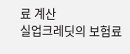료 계산
실업크레딧의 보험료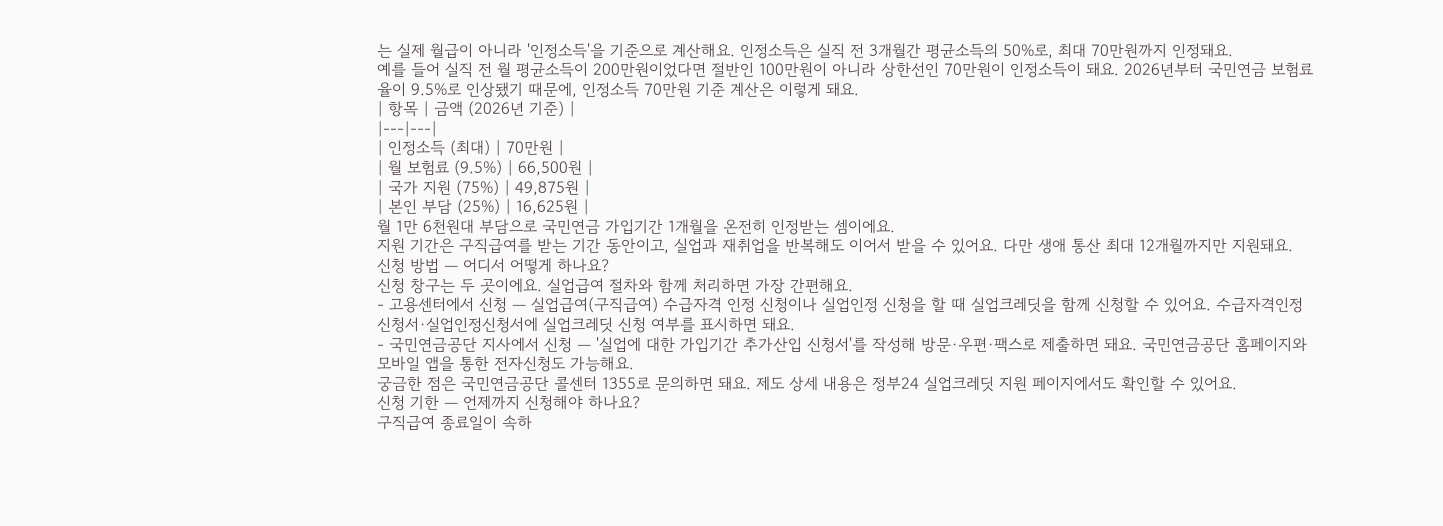는 실제 월급이 아니라 '인정소득'을 기준으로 계산해요. 인정소득은 실직 전 3개월간 평균소득의 50%로, 최대 70만원까지 인정돼요.
예를 들어 실직 전 월 평균소득이 200만원이었다면 절반인 100만원이 아니라 상한선인 70만원이 인정소득이 돼요. 2026년부터 국민연금 보험료율이 9.5%로 인상됐기 때문에, 인정소득 70만원 기준 계산은 이렇게 돼요.
| 항목 | 금액 (2026년 기준) |
|---|---|
| 인정소득 (최대) | 70만원 |
| 월 보험료 (9.5%) | 66,500원 |
| 국가 지원 (75%) | 49,875원 |
| 본인 부담 (25%) | 16,625원 |
월 1만 6천원대 부담으로 국민연금 가입기간 1개월을 온전히 인정받는 셈이에요.
지원 기간은 구직급여를 받는 기간 동안이고, 실업과 재취업을 반복해도 이어서 받을 수 있어요. 다만 생애 통산 최대 12개월까지만 지원돼요.
신청 방법 — 어디서 어떻게 하나요?
신청 창구는 두 곳이에요. 실업급여 절차와 함께 처리하면 가장 간편해요.
- 고용센터에서 신청 — 실업급여(구직급여) 수급자격 인정 신청이나 실업인정 신청을 할 때 실업크레딧을 함께 신청할 수 있어요. 수급자격인정신청서·실업인정신청서에 실업크레딧 신청 여부를 표시하면 돼요.
- 국민연금공단 지사에서 신청 — '실업에 대한 가입기간 추가산입 신청서'를 작성해 방문·우편·팩스로 제출하면 돼요. 국민연금공단 홈페이지와 모바일 앱을 통한 전자신청도 가능해요.
궁금한 점은 국민연금공단 콜센터 1355로 문의하면 돼요. 제도 상세 내용은 정부24 실업크레딧 지원 페이지에서도 확인할 수 있어요.
신청 기한 — 언제까지 신청해야 하나요?
구직급여 종료일이 속하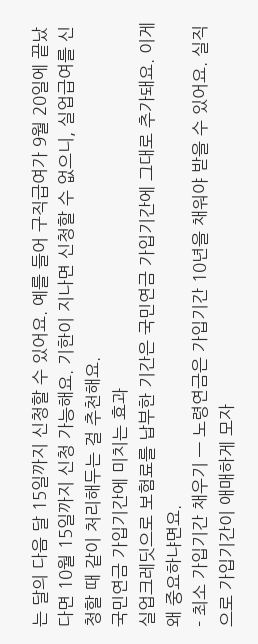는 달의 다음 달 15일까지 신청할 수 있어요. 예를 들어 구직급여가 9월 20일에 끝났다면 10월 15일까지 신청 가능해요. 기한이 지나면 신청할 수 없으니, 실업급여를 신청할 때 같이 처리해두는 걸 추천해요.
국민연금 가입기간에 미치는 효과
실업크레딧으로 보험료를 납부한 기간은 국민연금 가입기간에 그대로 추가돼요. 이게 왜 중요하냐면요.
- 최소 가입기간 채우기 — 노령연금은 가입기간 10년을 채워야 받을 수 있어요. 실직으로 가입기간이 애매하게 모자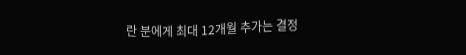란 분에게 최대 12개월 추가는 결정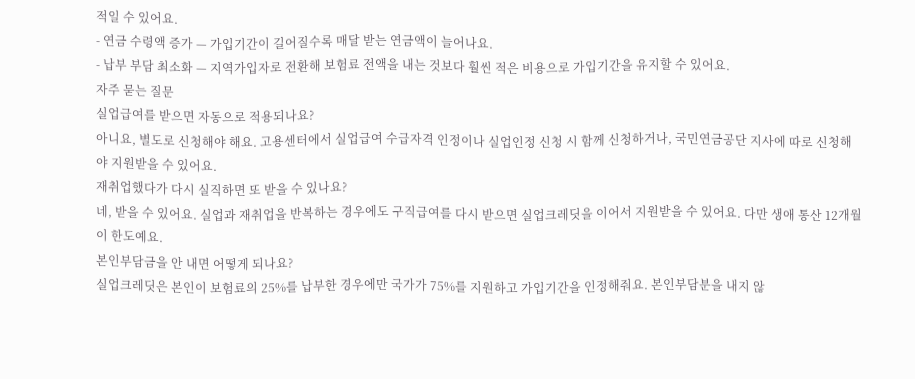적일 수 있어요.
- 연금 수령액 증가 — 가입기간이 길어질수록 매달 받는 연금액이 늘어나요.
- 납부 부담 최소화 — 지역가입자로 전환해 보험료 전액을 내는 것보다 훨씬 적은 비용으로 가입기간을 유지할 수 있어요.
자주 묻는 질문
실업급여를 받으면 자동으로 적용되나요?
아니요, 별도로 신청해야 해요. 고용센터에서 실업급여 수급자격 인정이나 실업인정 신청 시 함께 신청하거나, 국민연금공단 지사에 따로 신청해야 지원받을 수 있어요.
재취업했다가 다시 실직하면 또 받을 수 있나요?
네, 받을 수 있어요. 실업과 재취업을 반복하는 경우에도 구직급여를 다시 받으면 실업크레딧을 이어서 지원받을 수 있어요. 다만 생애 통산 12개월이 한도예요.
본인부담금을 안 내면 어떻게 되나요?
실업크레딧은 본인이 보험료의 25%를 납부한 경우에만 국가가 75%를 지원하고 가입기간을 인정해줘요. 본인부담분을 내지 않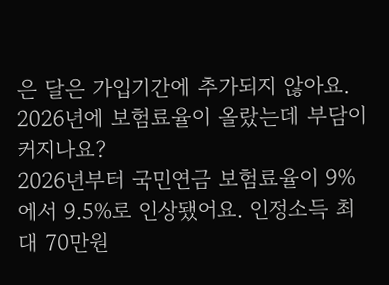은 달은 가입기간에 추가되지 않아요.
2026년에 보험료율이 올랐는데 부담이 커지나요?
2026년부터 국민연금 보험료율이 9%에서 9.5%로 인상됐어요. 인정소득 최대 70만원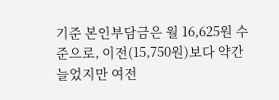기준 본인부담금은 월 16,625원 수준으로, 이전(15,750원)보다 약간 늘었지만 여전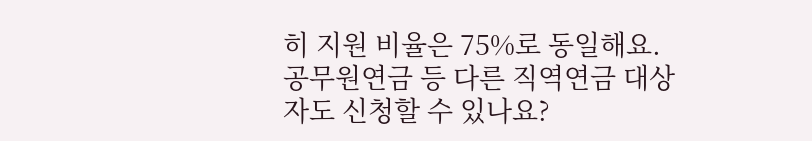히 지원 비율은 75%로 동일해요.
공무원연금 등 다른 직역연금 대상자도 신청할 수 있나요?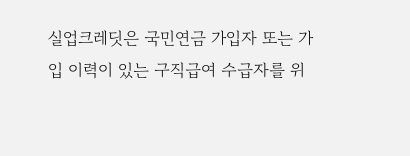실업크레딧은 국민연금 가입자 또는 가입 이력이 있는 구직급여 수급자를 위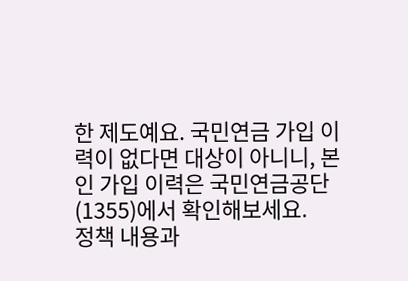한 제도예요. 국민연금 가입 이력이 없다면 대상이 아니니, 본인 가입 이력은 국민연금공단(1355)에서 확인해보세요.
정책 내용과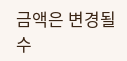금액은 변경될 수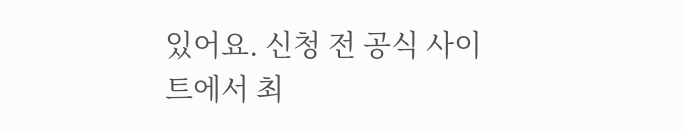있어요. 신청 전 공식 사이트에서 최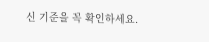신 기준을 꼭 확인하세요.